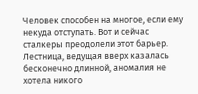Человек способен на многое, если ему некуда отступать. Вот и сейчас сталкеры преодолели этот барьер. Лестница, ведущая вверх казалась бесконечно длинной, аномалия не хотела никого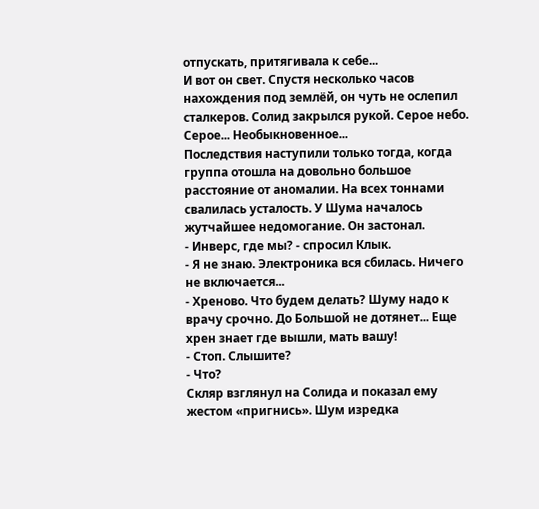отпускать, притягивала к себе...
И вот он свет. Спустя несколько часов нахождения под землёй, он чуть не ослепил сталкеров. Солид закрылся рукой. Серое небо. Серое... Необыкновенное...
Последствия наступили только тогда, когда группа отошла на довольно большое расстояние от аномалии. На всех тоннами свалилась усталость. У Шума началось жутчайшее недомогание. Он застонал.
- Инверс, где мы? - спросил Клык.
- Я не знаю. Электроника вся сбилась. Ничего не включается...
- Хреново. Что будем делать? Шуму надо к врачу срочно. До Большой не дотянет... Еще хрен знает где вышли, мать вашу!
- Стоп. Слышите?
- Что?
Скляр взглянул на Солида и показал ему жестом «пригнись». Шум изредка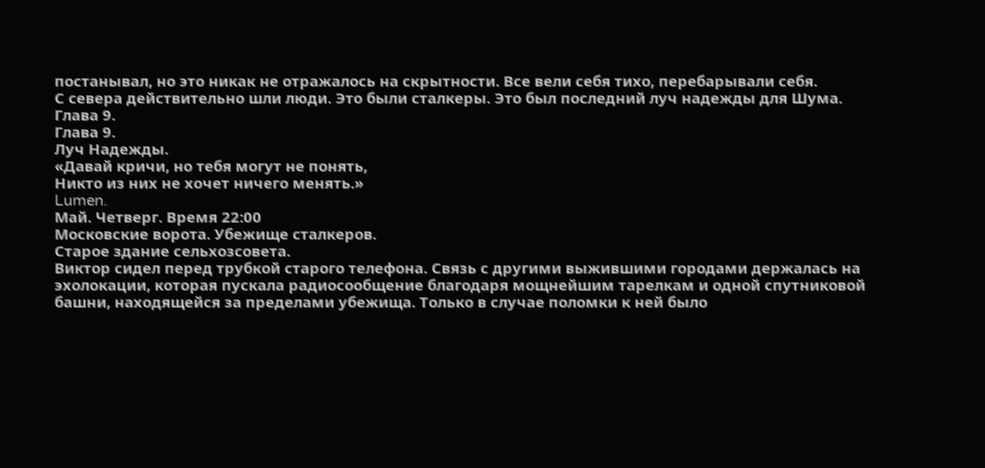постанывал, но это никак не отражалось на скрытности. Все вели себя тихо, перебарывали себя.
С севера действительно шли люди. Это были сталкеры. Это был последний луч надежды для Шума.
Глава 9.
Глава 9.
Луч Надежды.
«Давай кричи, но тебя могут не понять,
Никто из них не хочет ничего менять.»
Lumen.
Май. Четверг. Время 22:00
Московские ворота. Убежище сталкеров.
Старое здание сельхозсовета.
Виктор сидел перед трубкой старого телефона. Связь с другими выжившими городами держалась на эхолокации, которая пускала радиосообщение благодаря мощнейшим тарелкам и одной спутниковой башни, находящейся за пределами убежища. Только в случае поломки к ней было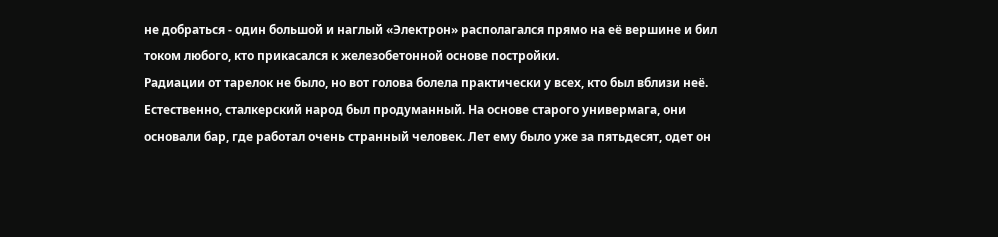не добраться - один большой и наглый «Электрон» располагался прямо на её вершине и бил током любого, кто прикасался к железобетонной основе постройки.
Радиации от тарелок не было, но вот голова болела практически у всех, кто был вблизи неё. Естественно, сталкерский народ был продуманный. На основе старого универмага, они основали бар, где работал очень странный человек. Лет ему было уже за пятьдесят, одет он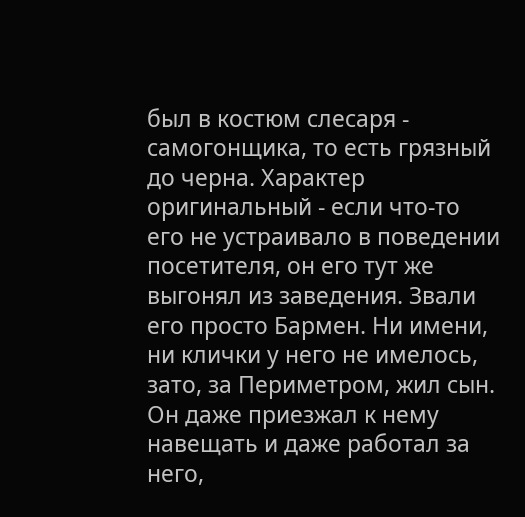был в костюм слесаря - самогонщика, то есть грязный до черна. Характер оригинальный - если что-то его не устраивало в поведении посетителя, он его тут же выгонял из заведения. Звали его просто Бармен. Ни имени, ни клички у него не имелось, зато, за Периметром, жил сын. Он даже приезжал к нему навещать и даже работал за него,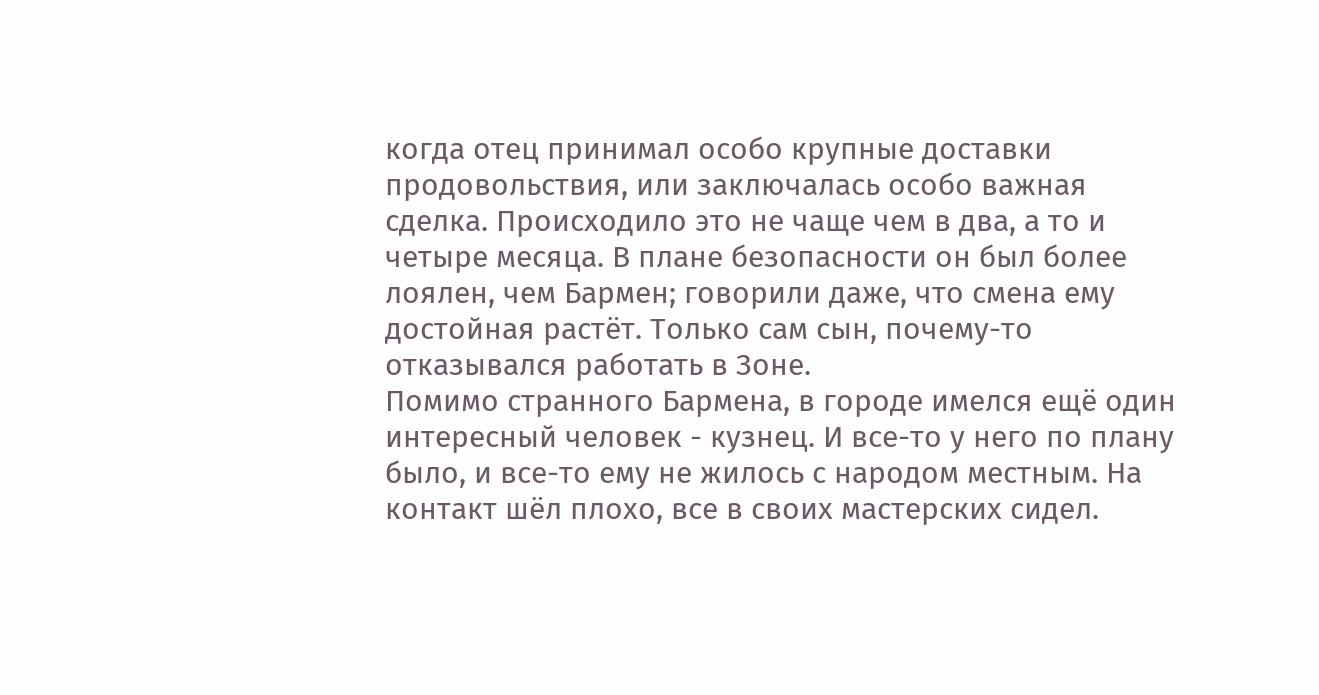когда отец принимал особо крупные доставки продовольствия, или заключалась особо важная сделка. Происходило это не чаще чем в два, а то и четыре месяца. В плане безопасности он был более лоялен, чем Бармен; говорили даже, что смена ему достойная растёт. Только сам сын, почему-то отказывался работать в Зоне.
Помимо странного Бармена, в городе имелся ещё один интересный человек - кузнец. И все-то у него по плану было, и все-то ему не жилось с народом местным. На контакт шёл плохо, все в своих мастерских сидел.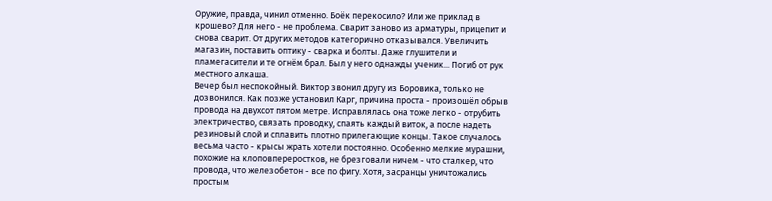Оружие, правда, чинил отменно. Боёк перекосило? Или же приклад в крошево? Для него - не проблема. Сварит заново из арматуры, прицепит и снова сварит. От других методов категорично отказывался. Увеличить магазин, поставить оптику - сварка и болты. Даже глушители и пламегасители и те огнём брал. Был у него однажды ученик... Погиб от рук местного алкаша.
Вечер был неспокойный. Виктор звонил другу из Боровика, только не дозвонился. Как позже установил Карг, причина проста - произошёл обрыв провода на двухсот пятом метре. Исправлялась она тоже легко - отрубить электричество, связать проводку, спаять каждый виток, а после надеть резиновый слой и сплавить плотно прилегающие концы. Такое случалось весьма часто - крысы жрать хотели постоянно. Особенно мелкие мурашни, похожие на клоповпереростков, не брезговали ничем - что сталкер, что провода, что железобетон - все по фигу. Хотя, засранцы уничтожались простым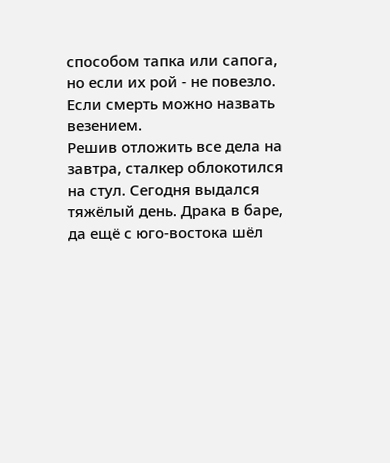способом тапка или сапога, но если их рой - не повезло. Если смерть можно назвать везением.
Решив отложить все дела на завтра, сталкер облокотился на стул. Сегодня выдался тяжёлый день. Драка в баре, да ещё с юго-востока шёл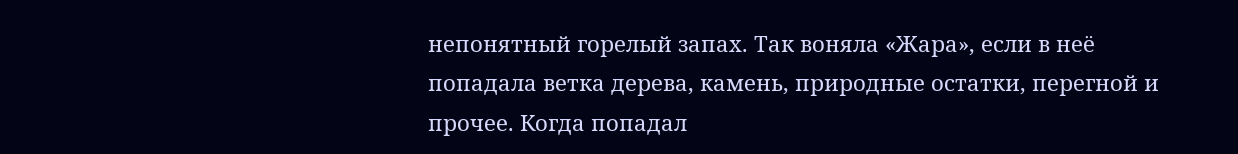непонятный горелый запах. Так воняла «Жара», если в неё
попадала ветка дерева, камень, природные остатки, перегной и прочее. Когда попадал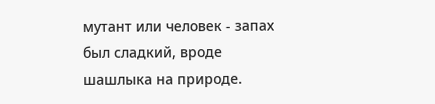мутант или человек - запах был сладкий, вроде шашлыка на природе.